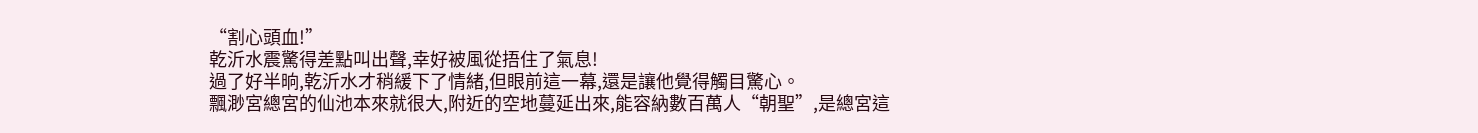“割心頭血!”
乾沂水震驚得差點叫出聲,幸好被風從捂住了氣息!
過了好半晌,乾沂水才稍緩下了情緒,但眼前這一幕,還是讓他覺得觸目驚心。
飄渺宮總宮的仙池本來就很大,附近的空地蔓延出來,能容納數百萬人“朝聖”,是總宮這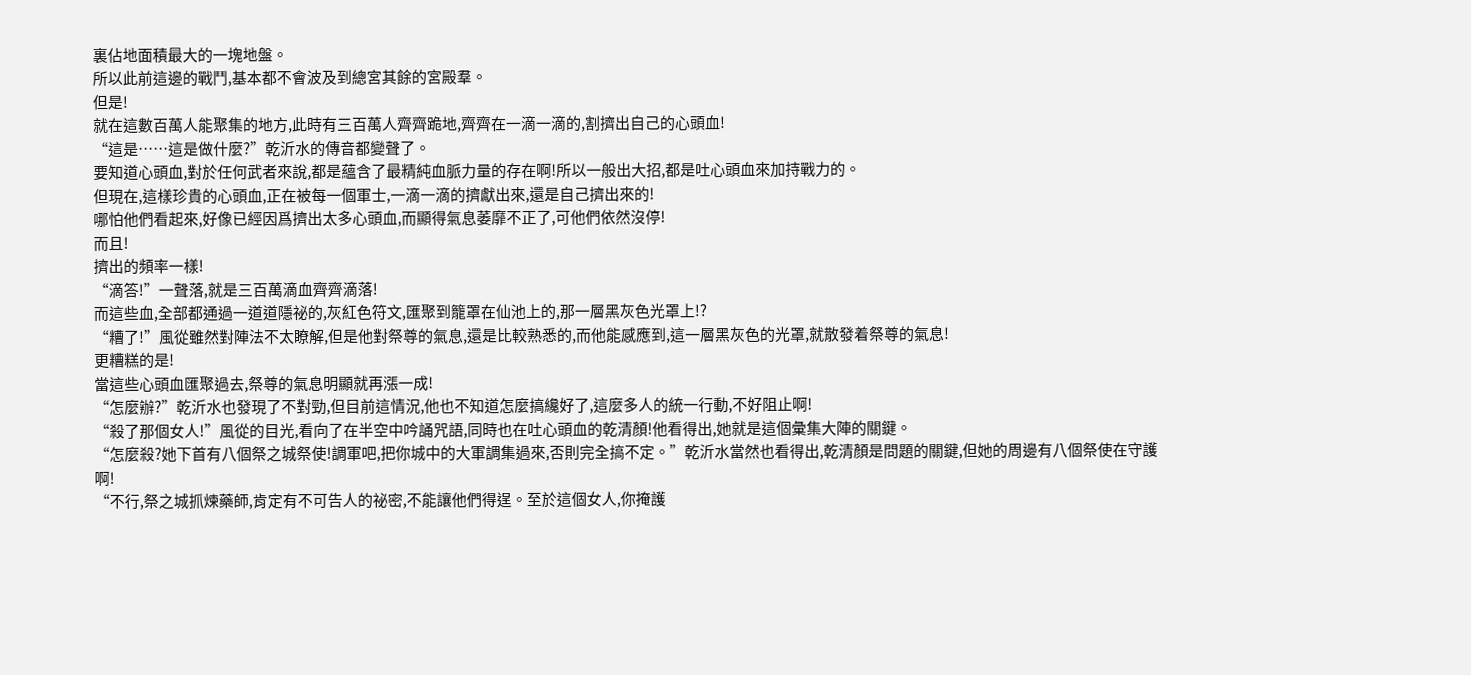裏佔地面積最大的一塊地盤。
所以此前這邊的戰鬥,基本都不會波及到總宮其餘的宮殿羣。
但是!
就在這數百萬人能聚集的地方,此時有三百萬人齊齊跪地,齊齊在一滴一滴的,割擠出自己的心頭血!
“這是……這是做什麼?”乾沂水的傳音都變聲了。
要知道心頭血,對於任何武者來說,都是蘊含了最精純血脈力量的存在啊!所以一般出大招,都是吐心頭血來加持戰力的。
但現在,這樣珍貴的心頭血,正在被每一個軍士,一滴一滴的擠獻出來,還是自己擠出來的!
哪怕他們看起來,好像已經因爲擠出太多心頭血,而顯得氣息萎靡不正了,可他們依然沒停!
而且!
擠出的頻率一樣!
“滴答!”一聲落,就是三百萬滴血齊齊滴落!
而這些血,全部都通過一道道隱祕的,灰紅色符文,匯聚到籠罩在仙池上的,那一層黑灰色光罩上!?
“糟了!”風從雖然對陣法不太瞭解,但是他對祭尊的氣息,還是比較熟悉的,而他能感應到,這一層黑灰色的光罩,就散發着祭尊的氣息!
更糟糕的是!
當這些心頭血匯聚過去,祭尊的氣息明顯就再漲一成!
“怎麼辦?”乾沂水也發現了不對勁,但目前這情況,他也不知道怎麼搞纔好了,這麼多人的統一行動,不好阻止啊!
“殺了那個女人!”風從的目光,看向了在半空中吟誦咒語,同時也在吐心頭血的乾清顏!他看得出,她就是這個彙集大陣的關鍵。
“怎麼殺?她下首有八個祭之城祭使!調軍吧,把你城中的大軍調集過來,否則完全搞不定。”乾沂水當然也看得出,乾清顏是問題的關鍵,但她的周邊有八個祭使在守護啊!
“不行,祭之城抓煉藥師,肯定有不可告人的祕密,不能讓他們得逞。至於這個女人,你掩護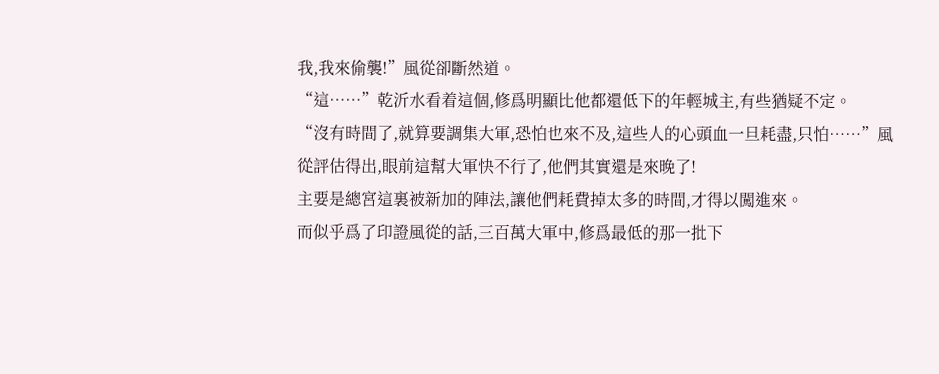我,我來偷襲!”風從卻斷然道。
“這……”乾沂水看着這個,修爲明顯比他都還低下的年輕城主,有些猶疑不定。
“沒有時間了,就算要調集大軍,恐怕也來不及,這些人的心頭血一旦耗盡,只怕……”風從評估得出,眼前這幫大軍快不行了,他們其實還是來晚了!
主要是總宮這裏被新加的陣法,讓他們耗費掉太多的時間,才得以闖進來。
而似乎爲了印證風從的話,三百萬大軍中,修爲最低的那一批下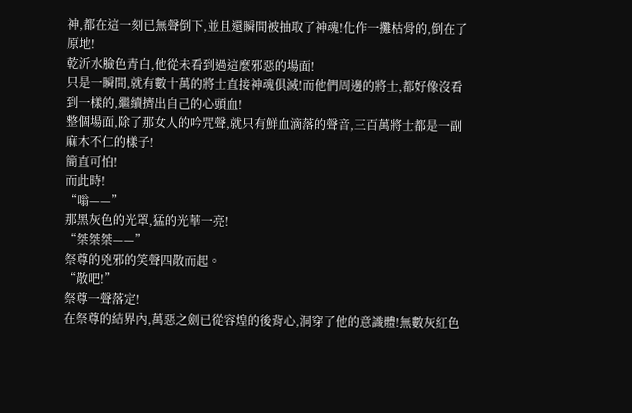神,都在這一刻已無聲倒下,並且還瞬間被抽取了神魂!化作一攤枯骨的,倒在了原地!
乾沂水臉色青白,他從未看到過這麼邪惡的場面!
只是一瞬間,就有數十萬的將士直接神魂俱滅!而他們周邊的將士,都好像沒看到一樣的,繼續擠出自己的心頭血!
整個場面,除了那女人的吟咒聲,就只有鮮血滴落的聲音,三百萬將士都是一副麻木不仁的樣子!
簡直可怕!
而此時!
“嗡——”
那黑灰色的光罩,猛的光華一亮!
“桀桀桀——”
祭尊的兇邪的笑聲四散而起。
“散吧!”
祭尊一聲落定!
在祭尊的結界內,萬惡之劍已從容煌的後背心,洞穿了他的意識體!無數灰紅色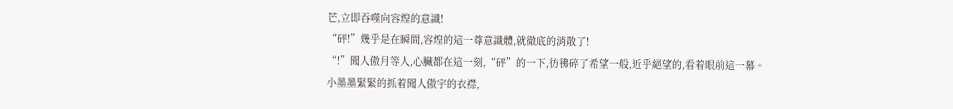芒,立即吞噬向容煌的意識!
“砰!”幾乎是在瞬間,容煌的這一尊意識體,就徹底的消散了!
“!”聞人傲月等人,心臟都在這一刻,“砰”的一下,彷彿碎了希望一般,近乎絕望的,看着眼前這一幕。
小墨墨緊緊的抓着聞人傲宇的衣襟,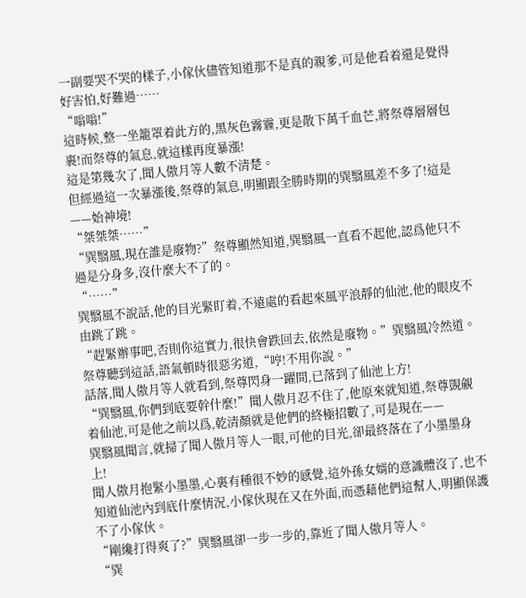一副要哭不哭的樣子,小傢伙儘管知道那不是真的親爹,可是他看着還是覺得好害怕,好難過……
“嗡嗡!”
這時候,整一坐籠罩着此方的,黑灰色霧霾,更是散下萬千血芒,將祭尊層層包裹!而祭尊的氣息,就這樣再度暴漲!
這是第幾次了,聞人傲月等人數不清楚。
但經過這一次暴漲後,祭尊的氣息,明顯跟全勝時期的巽翳風差不多了!這是——始神境!
“桀桀桀……”
“巽翳風,現在誰是廢物?”祭尊顯然知道,巽翳風一直看不起他,認爲他只不過是分身多,沒什麼大不了的。
“……”
巽翳風不說話,他的目光緊盯着,不遠處的看起來風平浪靜的仙池,他的眼皮不由跳了跳。
“趕緊辦事吧,否則你這實力,很快會跌回去,依然是廢物。”巽翳風冷然道。
祭尊聽到這話,語氣頓時很惡劣道,“哼!不用你說。”
話落,聞人傲月等人就看到,祭尊閃身一躍間,已落到了仙池上方!
“巽翳風,你們到底要幹什麼!”聞人傲月忍不住了,他原來就知道,祭尊覬覦着仙池,可是他之前以爲,乾清顏就是他們的終極招數了,可是現在——
巽翳風聞言,就掃了聞人傲月等人一眼,可他的目光,卻最終落在了小墨墨身上!
聞人傲月抱緊小墨墨,心裏有種很不妙的感覺,這外孫女婿的意識體沒了,也不知道仙池內到底什麼情況,小傢伙現在又在外面,而憑藉他們這幫人,明顯保護不了小傢伙。
“剛纔打得爽了?”巽翳風卻一步一步的,靠近了聞人傲月等人。
“巽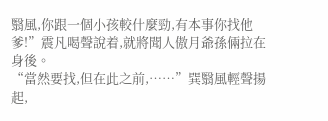翳風,你跟一個小孩較什麼勁,有本事你找他爹!”震凡喝聲說着,就將聞人傲月爺孫倆拉在身後。
“當然要找,但在此之前,……”巽翳風輕聲揚起,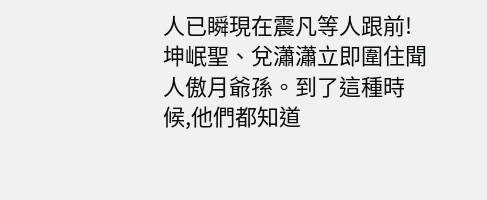人已瞬現在震凡等人跟前!
坤岷聖、兌瀟瀟立即圍住聞人傲月爺孫。到了這種時候,他們都知道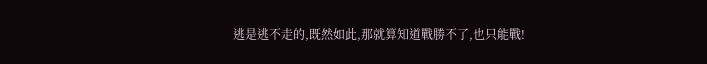逃是逃不走的,既然如此,那就算知道戰勝不了,也只能戰!